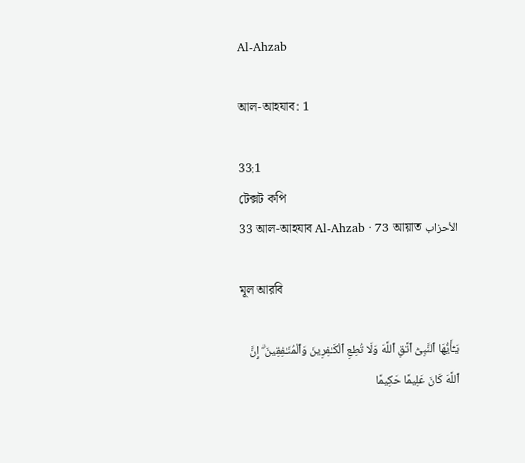Al-Ahzab

আল-আহযাব: 1

33:1
টেক্সট কপি
33 আল-আহযাব Al-Ahzab · 73 আয়াত الأحزاب

মূল আরবি

يَـٰٓأَيُّهَا ٱلنَّبِىُّ ٱتَّقِ ٱللَّهَ وَلَا تُطِعِ ٱلْكَـٰفِرِينَ وَٱلْمُنَـٰفِقِينَ ۗ إِنَّ ٱللَّهَ كَانَ عَلِيمًا حَكِيمًا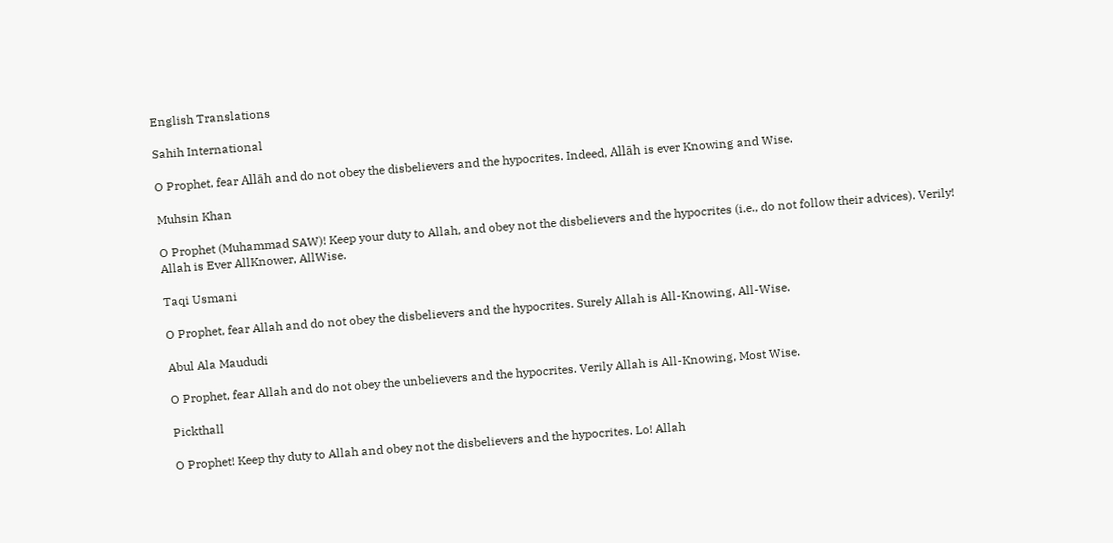English Translations

Sahih International

O Prophet, fear Allāh and do not obey the disbelievers and the hypocrites. Indeed, Allāh is ever Knowing and Wise.

Muhsin Khan

O Prophet (Muhammad SAW)! Keep your duty to Allah, and obey not the disbelievers and the hypocrites (i.e., do not follow their advices). Verily! Allah is Ever AllKnower, AllWise.

Taqi Usmani

O Prophet, fear Allah and do not obey the disbelievers and the hypocrites. Surely Allah is All-Knowing, All-Wise.

Abul Ala Maududi

O Prophet, fear Allah and do not obey the unbelievers and the hypocrites. Verily Allah is All-Knowing, Most Wise.

Pickthall

O Prophet! Keep thy duty to Allah and obey not the disbelievers and the hypocrites. Lo! Allah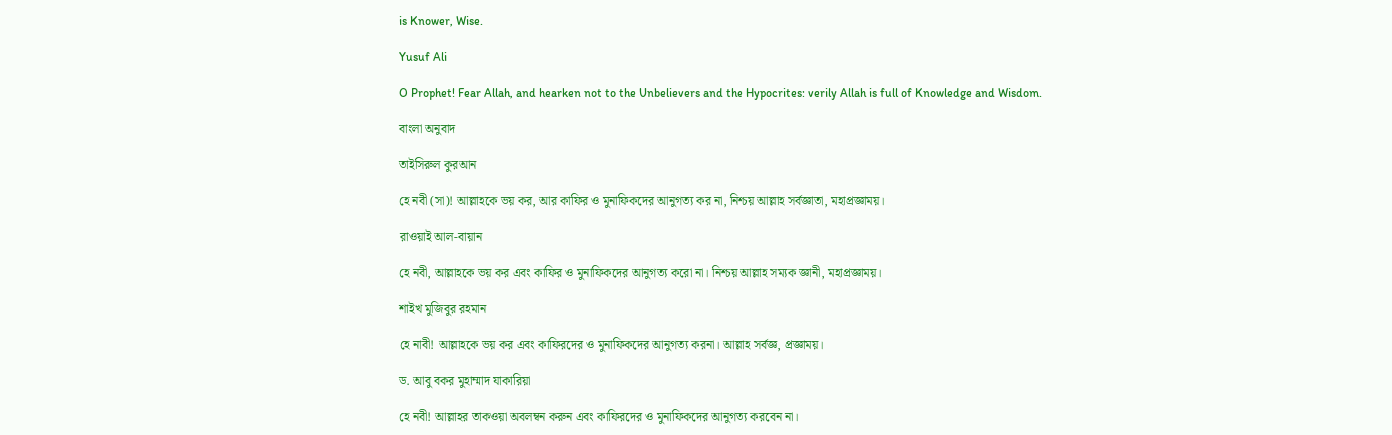is Knower, Wise.

Yusuf Ali

O Prophet! Fear Allah, and hearken not to the Unbelievers and the Hypocrites: verily Allah is full of Knowledge and Wisdom.

বাংলা অনুবাদ

তাইসিরুল কুরআন

হে নবী (সা)! আল্লাহকে ভয় কর, আর কাফির ও মুনাফিকদের আনুগত্য কর না, নিশ্চয় আল্লাহ সর্বজ্ঞাতা, মহাপ্রজ্ঞাময়।

রাওয়াই আল-বায়ান

হে নবী, আল্লাহকে ভয় কর এবং কাফির ও মুনাফিকদের আনুগত্য করো না। নিশ্চয় আল্লাহ সম্যক জ্ঞানী, মহাপ্রজ্ঞাময়।

শাইখ মুজিবুর রহমান

হে নাবী! আল্লাহকে ভয় কর এবং কাফিরদের ও মুনাফিকদের আনুগত্য করনা। আল্লাহ সর্বজ্ঞ, প্রজ্ঞাময়।

ড. আবু বকর মুহাম্মাদ যাকারিয়া

হে নবী! আল্লাহর তাকওয়া অবলম্বন করুন এবং কাফিরদের ও মুনাফিকদের আনুগত্য করবেন না।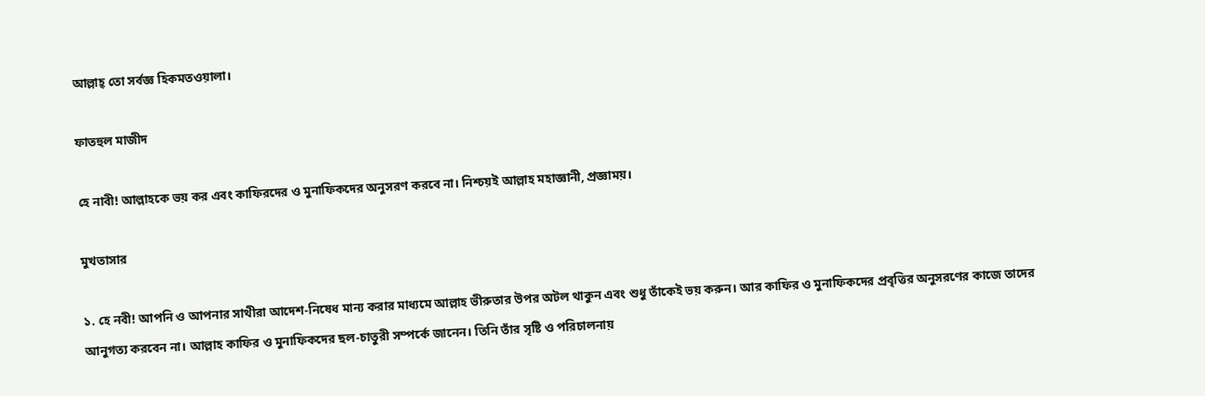আল্লাহ্‌ তো সর্বজ্ঞ হিকমতওয়ালা।

ফাতহুল মাজীদ

হে নাবী! আল্লাহকে ভয় কর এবং কাফিরদের ও মুনাফিকদের অনুসরণ করবে না। নিশ্চয়ই আল্লাহ মহাজ্ঞানী, প্রজ্ঞাময়।

মুখতাসার

১. হে নবী! আপনি ও আপনার সাথীরা আদেশ-নিষেধ মান্য করার মাধ্যমে আল্লাহ ভীরুতার উপর অটল থাকুন এবং শুধু তাঁকেই ভয় করুন। আর কাফির ও মুনাফিকদের প্রবৃত্তির অনুসরণের কাজে তাদের আনুগত্য করবেন না। আল্লাহ কাফির ও মুনাফিকদের ছল-চাতুরী সম্পর্কে জানেন। তিনি তাঁর সৃষ্টি ও পরিচালনায়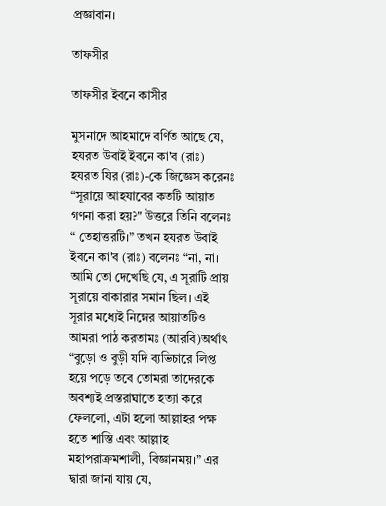প্রজ্ঞাবান।

তাফসীর

তাফসীর ইবনে কাসীর

মুসনাদে আহমাদে বর্ণিত আছে যে, হযরত উবাই ইবনে কা'ব (রাঃ) হযরত যির (রাঃ)-কে জিজ্ঞেস করেনঃ “সূরায়ে আহযাবের কতটি আয়াত গণনা করা হয়?" উত্তরে তিনি বলেনঃ “ তেহাত্তরটি।” তখন হযরত উবাই ইবনে কা'ব (রাঃ) বলেনঃ “না, না। আমি তো দেখেছি যে, এ সূরাটি প্রায় সূরায়ে বাকারার সমান ছিল। এই সূরার মধ্যেই নিম্নের আয়াতটিও আমরা পাঠ করতামঃ (আরবি)অর্থাৎ “বুড়ো ও বুড়ী যদি ব্যভিচারে লিপ্ত হয়ে পড়ে তবে তোমরা তাদেরকে অবশ্যই প্রস্তরাঘাতে হত্যা করে ফেললো, এটা হলো আল্লাহর পক্ষ হতে শাস্তি এবং আল্লাহ মহাপরাক্রমশালী, বিজ্ঞানময়।” এর দ্বারা জানা যায় যে,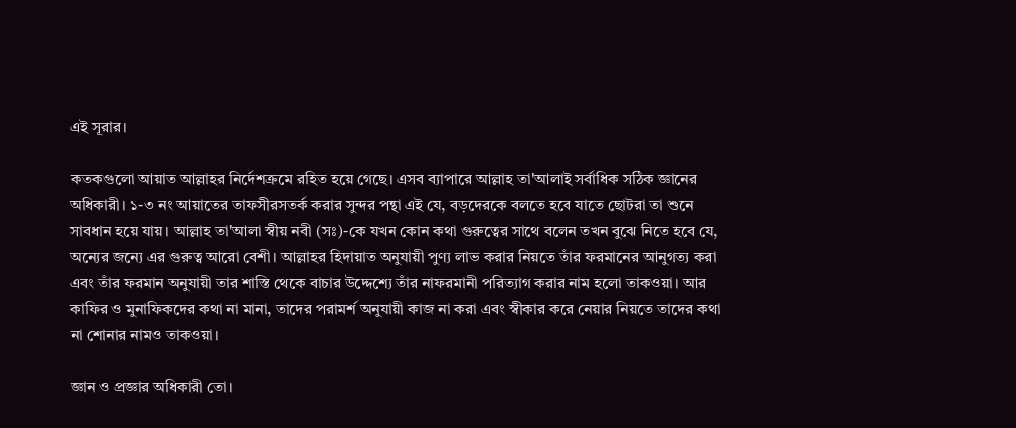এই সূরার।

কতকগুলো আয়াত আল্লাহর নির্দেশক্রমে রহিত হয়ে গেছে। এসব ব্যাপারে আল্লাহ তা'আলাই সর্বাধিক সঠিক জ্ঞানের অধিকারী। ১-৩ নং আয়াতের তাফসীরসতর্ক করার সুন্দর পন্থা এই যে, বড়দেরকে বলতে হবে যাতে ছোটরা তা শুনে সাবধান হয়ে যায়। আল্লাহ তা'আলা স্বীয় নবী (সঃ)-কে যখন কোন কথা গুরুত্বের সাথে বলেন তখন বুঝে নিতে হবে যে, অন্যের জন্যে এর গুরুত্ব আরো বেশী। আল্লাহর হিদায়াত অনুযায়ী পুণ্য লাভ করার নিয়তে তাঁর ফরমানের আনুগত্য করা এবং তাঁর ফরমান অনুযায়ী তার শাস্তি থেকে বাচার উদ্দেশ্যে তাঁর নাফরমানী পরিত্যাগ করার নাম হলো তাকওয়া। আর কাফির ও মুনাফিকদের কথা না মানা, তাদের পরামর্শ অনুযায়ী কাজ না করা এবং স্বীকার করে নেয়ার নিয়তে তাদের কথা না শোনার নামও তাকওয়া।

জ্ঞান ও প্রজ্ঞার অধিকারী তো।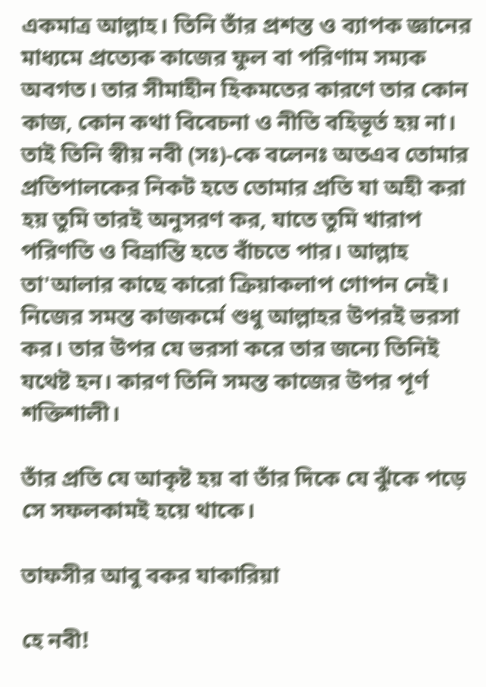একমাত্র আল্লাহ। তিনি তাঁর প্রশস্ত ও ব্যাপক জ্ঞানের মাধ্যমে প্রত্যেক কাজের ফুল বা পরিণাম সম্যক অবগত। তার সীমাহীন হিকমতের কারণে তার কোন কাজ, কোন কথা বিবেচনা ও নীতি বহিভূর্ত হয় না। তাই তিনি স্বীয় নবী (সঃ)-কে বলেনঃ অতএব তোমার প্রতিপালকের নিকট হতে তোমার প্রতি যা অহী করা হয় তুমি তারই অনুসরণ কর, যাতে তুমি খারাপ পরিণতি ও বিভ্রান্তি হতে বাঁচতে পার। আল্লাহ তা'আলার কাছে কারো ক্রিয়াকলাপ গোপন নেই। নিজের সমস্ত কাজকর্মে শুধু আল্লাহর উপরই ভরসা কর। তার উপর যে ভরসা করে তার জন্যে তিনিই যথেষ্ট হন। কারণ তিনি সমস্ত কাজের উপর পূর্ণ শক্তিশালী।

তাঁর প্রতি যে আকৃষ্ট হয় বা তাঁর দিকে যে ঝুঁকে পড়ে সে সফলকামই হয়ে থাকে।

তাফসীর আবু বকর যাকারিয়া

হে নবী!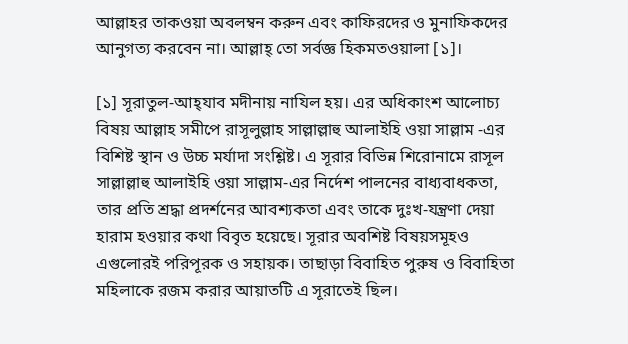আল্লাহর তাকওয়া অবলম্বন করুন এবং কাফিরদের ও মুনাফিকদের আনুগত্য করবেন না। আল্লাহ্‌ তো সর্বজ্ঞ হিকমতওয়ালা [১]।

[১] সূরাতুল-আহ্‌যাব মদীনায় নাযিল হয়। এর অধিকাংশ আলোচ্য বিষয় আল্লাহ সমীপে রাসূলুল্লাহ সাল্লাল্লাহু আলাইহি ওয়া সাল্লাম -এর বিশিষ্ট স্থান ও উচ্চ মর্যাদা সংশ্লিষ্ট। এ সূরার বিভিন্ন শিরোনামে রাসূল সাল্লাল্লাহু আলাইহি ওয়া সাল্লাম-এর নির্দেশ পালনের বাধ্যবাধকতা, তার প্রতি শ্রদ্ধা প্রদর্শনের আবশ্যকতা এবং তাকে দুঃখ-যন্ত্রণা দেয়া হারাম হওয়ার কথা বিবৃত হয়েছে। সূরার অবশিষ্ট বিষয়সমূহও এগুলোরই পরিপূরক ও সহায়ক। তাছাড়া বিবাহিত পুরুষ ও বিবাহিতা মহিলাকে রজম করার আয়াতটি এ সূরাতেই ছিল।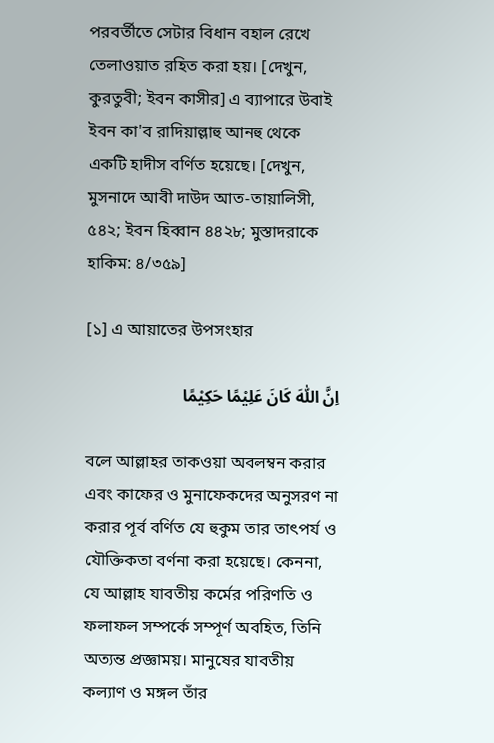পরবর্তীতে সেটার বিধান বহাল রেখে তেলাওয়াত রহিত করা হয়। [দেখুন, কুরতুবী; ইবন কাসীর] এ ব্যাপারে উবাই ইবন কা'ব রাদিয়াল্লাহু আনহু থেকে একটি হাদীস বর্ণিত হয়েছে। [দেখুন, মুসনাদে আবী দাউদ আত-তায়ালিসী, ৫৪২; ইবন হিব্বান ৪৪২৮; মুস্তাদরাকে হাকিম: ৪/৩৫৯]

[১] এ আয়াতের উপসংহার

اِنَّ اللّٰهَ كَانَ عَلِيْمًا حَكِيْمًا

বলে আল্লাহর তাকওয়া অবলম্বন করার এবং কাফের ও মুনাফেকদের অনুসরণ না করার পূর্ব বর্ণিত যে হুকুম তার তাৎপর্য ও যৌক্তিকতা বর্ণনা করা হয়েছে। কেননা, যে আল্লাহ যাবতীয় কর্মের পরিণতি ও ফলাফল সম্পর্কে সম্পূর্ণ অবহিত, তিনি অত্যন্ত প্রজ্ঞাময়। মানুষের যাবতীয় কল্যাণ ও মঙ্গল তাঁর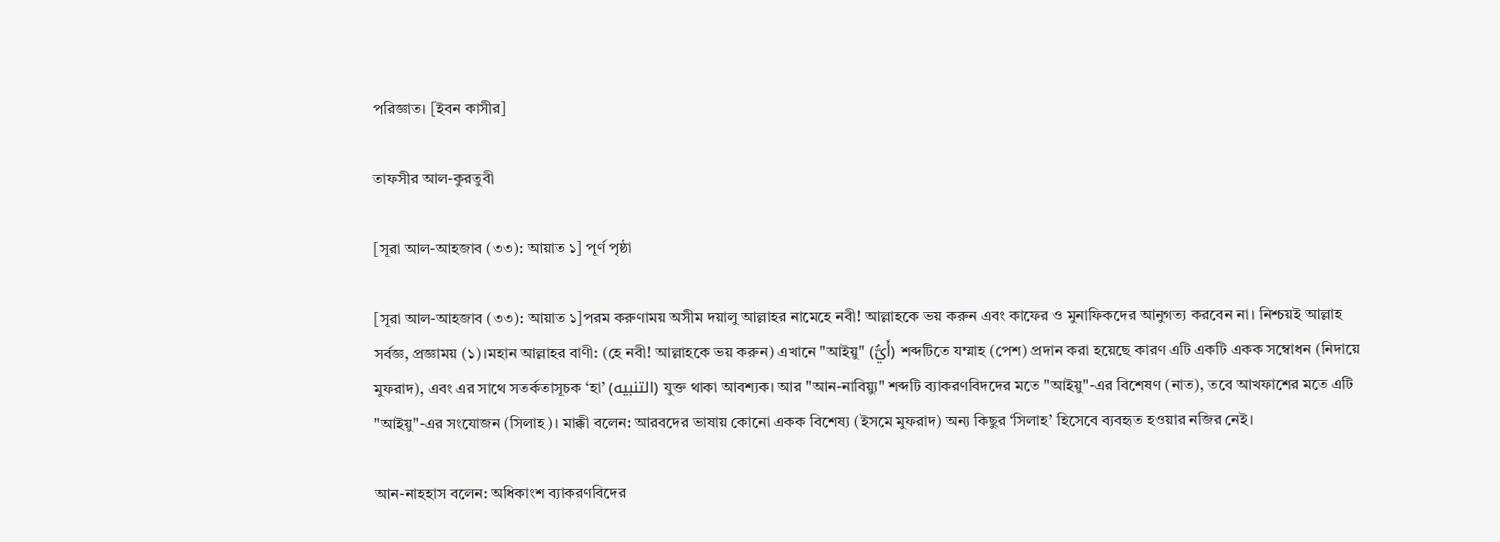পরিজ্ঞাত। [ইবন কাসীর]

তাফসীর আল-কুরতুবী

[সূরা আল-আহজাব (৩৩): আয়াত ১] পূর্ণ পৃষ্ঠা

[সূরা আল-আহজাব (৩৩): আয়াত ১]পরম করুণাময় অসীম দয়ালু আল্লাহর নামেহে নবী! আল্লাহকে ভয় করুন এবং কাফের ও মুনাফিকদের আনুগত্য করবেন না। নিশ্চয়ই আল্লাহ সর্বজ্ঞ, প্রজ্ঞাময় (১)।মহান আল্লাহর বাণী: (হে নবী! আল্লাহকে ভয় করুন) এখানে "আইয়ু" (أَيُّ) শব্দটিতে যম্মাহ (পেশ) প্রদান করা হয়েছে কারণ এটি একটি একক সম্বোধন (নিদায়ে মুফরাদ), এবং এর সাথে সতর্কতাসূচক ‘হা’ (التنبيه) যুক্ত থাকা আবশ্যক। আর "আন-নাবিয়্যু" শব্দটি ব্যাকরণবিদদের মতে "আইয়ু"-এর বিশেষণ (নাত), তবে আখফাশের মতে এটি "আইয়ু"-এর সংযোজন (সিলাহ)। মাক্কী বলেন: আরবদের ভাষায় কোনো একক বিশেষ্য (ইসমে মুফরাদ) অন্য কিছুর ‘সিলাহ’ হিসেবে ব্যবহৃত হওয়ার নজির নেই।

আন-নাহহাস বলেন: অধিকাংশ ব্যাকরণবিদের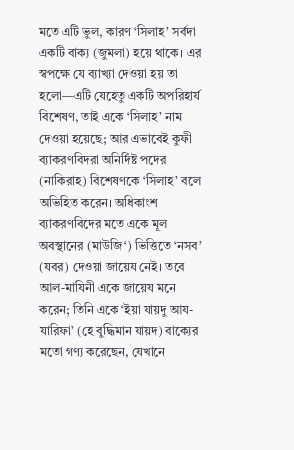মতে এটি ভুল, কারণ ‘সিলাহ’ সর্বদা একটি বাক্য (জুমলা) হয়ে থাকে। এর স্বপক্ষে যে ব্যাখ্যা দেওয়া হয় তা হলো—এটি যেহেতু একটি অপরিহার্য বিশেষণ, তাই একে ‘সিলাহ’ নাম দেওয়া হয়েছে; আর এভাবেই কুফী ব্যাকরণবিদরা অনির্দিষ্ট পদের (নাকিরাহ) বিশেষণকে ‘সিলাহ’ বলে অভিহিত করেন। অধিকাংশ ব্যাকরণবিদের মতে একে মূল অবস্থানের (মাউজি‘) ভিত্তিতে ‘নসব’ (যবর) দেওয়া জায়েয নেই। তবে আল-মাযিনী একে জায়েয মনে করেন; তিনি একে ‘ইয়া যায়দু আয-যারিফা’ (হে বুদ্ধিমান যায়দ) বাক্যের মতো গণ্য করেছেন, যেখানে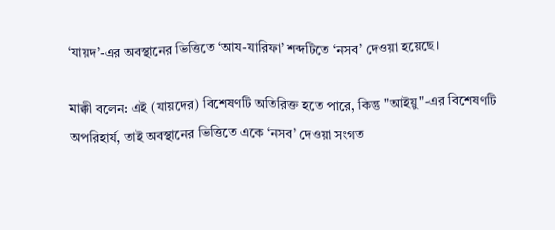‘যায়দ’-এর অবস্থানের ভিত্তিতে ‘আয-যারিফা’ শব্দটিতে ‘নসব’ দেওয়া হয়েছে।

মাক্কী বলেন: এই (যায়দের) বিশেষণটি অতিরিক্ত হতে পারে, কিন্তু "আইয়ু"-এর বিশেষণটি অপরিহার্য, তাই অবস্থানের ভিত্তিতে একে ‘নসব’ দেওয়া সংগত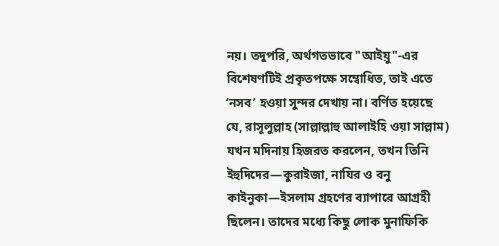নয়। তদুপরি, অর্থগতভাবে "আইয়ু"-এর বিশেষণটিই প্রকৃতপক্ষে সম্বোধিত, তাই এতে ‘নসব’ হওয়া সুন্দর দেখায় না। বর্ণিত হয়েছে যে, রাসূলুল্লাহ (সাল্লাল্লাহু আলাইহি ওয়া সাল্লাম) যখন মদিনায় হিজরত করলেন, তখন তিনি ইহুদিদের—কুরাইজা, নাযির ও বনু কাইনুকা—ইসলাম গ্রহণের ব্যাপারে আগ্রহী ছিলেন। তাদের মধ্যে কিছু লোক মুনাফিকি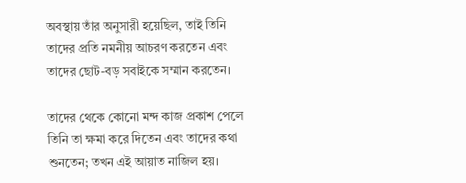অবস্থায় তাঁর অনুসারী হয়েছিল, তাই তিনি তাদের প্রতি নমনীয় আচরণ করতেন এবং তাদের ছোট-বড় সবাইকে সম্মান করতেন।

তাদের থেকে কোনো মন্দ কাজ প্রকাশ পেলে তিনি তা ক্ষমা করে দিতেন এবং তাদের কথা শুনতেন; তখন এই আয়াত নাজিল হয়।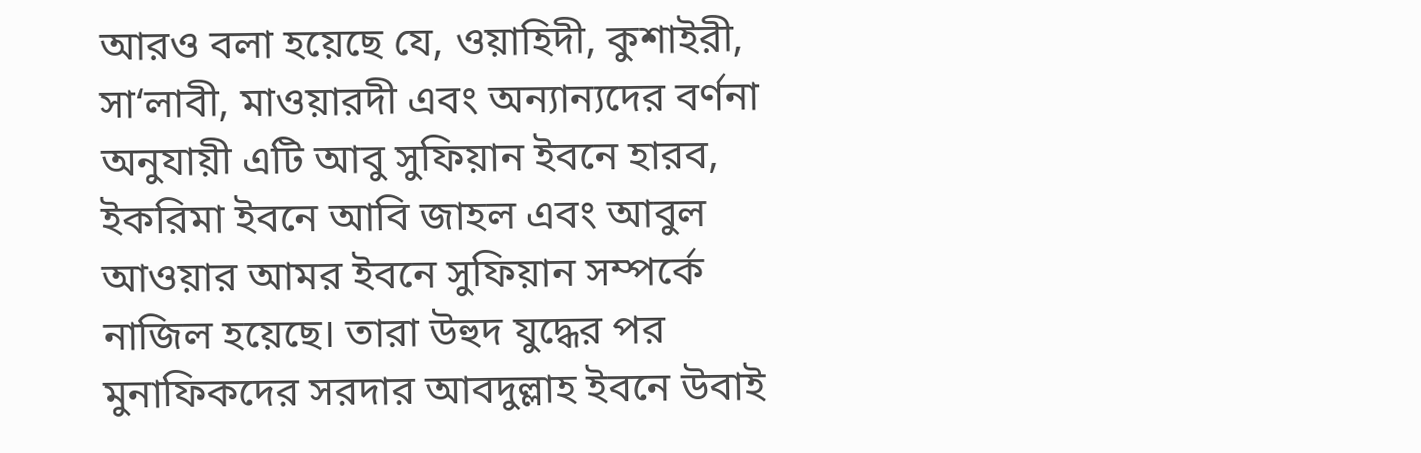আরও বলা হয়েছে যে, ওয়াহিদী, কুশাইরী, সা‘লাবী, মাওয়ারদী এবং অন্যান্যদের বর্ণনা অনুযায়ী এটি আবু সুফিয়ান ইবনে হারব, ইকরিমা ইবনে আবি জাহল এবং আবুল আওয়ার আমর ইবনে সুফিয়ান সম্পর্কে নাজিল হয়েছে। তারা উহুদ যুদ্ধের পর মুনাফিকদের সরদার আবদুল্লাহ ইবনে উবাই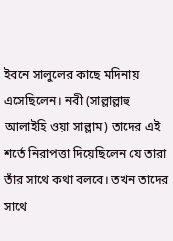ইবনে সালুলের কাছে মদিনায় এসেছিলেন। নবী (সাল্লাল্লাহু আলাইহি ওয়া সাল্লাম) তাদের এই শর্তে নিরাপত্তা দিয়েছিলেন যে তারা তাঁর সাথে কথা বলবে। তখন তাদের সাথে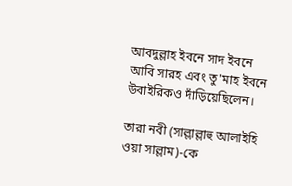আবদুল্লাহ ইবনে সাদ ইবনে আবি সারহ এবং তু'মাহ ইবনে উবাইরিকও দাঁড়িয়েছিলেন।

তারা নবী (সাল্লাল্লাহু আলাইহি ওয়া সাল্লাম)-কে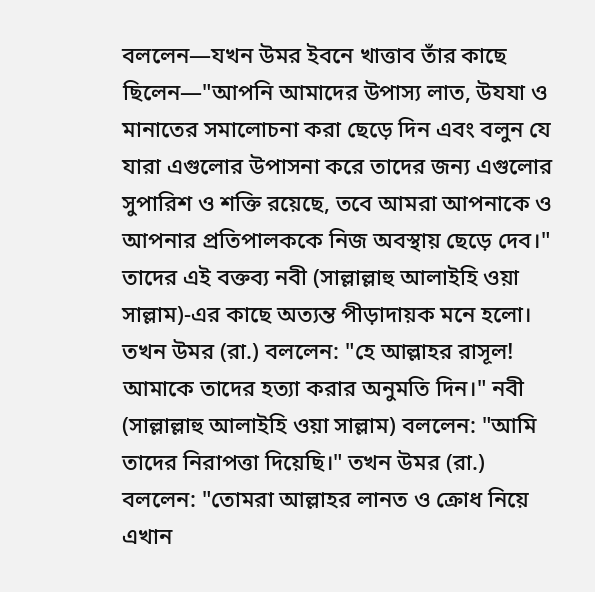বললেন—যখন উমর ইবনে খাত্তাব তাঁর কাছে ছিলেন—"আপনি আমাদের উপাস্য লাত, উযযা ও মানাতের সমালোচনা করা ছেড়ে দিন এবং বলুন যে যারা এগুলোর উপাসনা করে তাদের জন্য এগুলোর সুপারিশ ও শক্তি রয়েছে, তবে আমরা আপনাকে ও আপনার প্রতিপালককে নিজ অবস্থায় ছেড়ে দেব।" তাদের এই বক্তব্য নবী (সাল্লাল্লাহু আলাইহি ওয়া সাল্লাম)-এর কাছে অত্যন্ত পীড়াদায়ক মনে হলো। তখন উমর (রা.) বললেন: "হে আল্লাহর রাসূল! আমাকে তাদের হত্যা করার অনুমতি দিন।" নবী (সাল্লাল্লাহু আলাইহি ওয়া সাল্লাম) বললেন: "আমি তাদের নিরাপত্তা দিয়েছি।" তখন উমর (রা.) বললেন: "তোমরা আল্লাহর লানত ও ক্রোধ নিয়ে এখান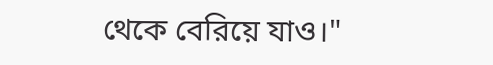থেকে বেরিয়ে যাও।"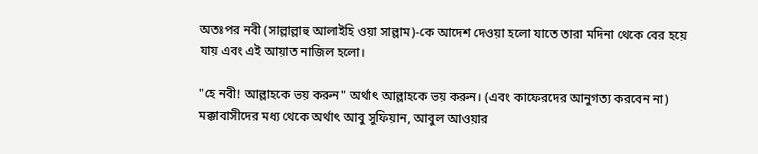অতঃপর নবী (সাল্লাল্লাহু আলাইহি ওয়া সাল্লাম)-কে আদেশ দেওয়া হলো যাতে তারা মদিনা থেকে বের হয়ে যায় এবং এই আয়াত নাজিল হলো।

"হে নবী! আল্লাহকে ভয় করুন" অর্থাৎ আল্লাহকে ভয় করুন। (এবং কাফেরদের আনুগত্য করবেন না) মক্কাবাসীদের মধ্য থেকে অর্থাৎ আবু সুফিয়ান, আবুল আওয়ার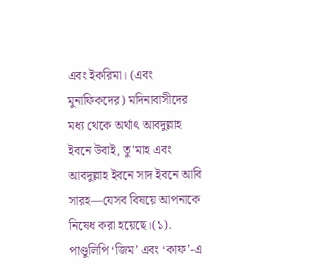এবং ইকরিমা। (এবং মুনাফিকদের) মদিনাবাসীদের মধ্য থেকে অর্থাৎ আবদুল্লাহ ইবনে উবাই, তু'মাহ এবং আবদুল্লাহ ইবনে সাদ ইবনে আবি সারহ—যেসব বিষয়ে আপনাকে নিষেধ করা হয়েছে।(১). পাণ্ডুলিপি ‘জিম’ এবং ‘কাফ’-এ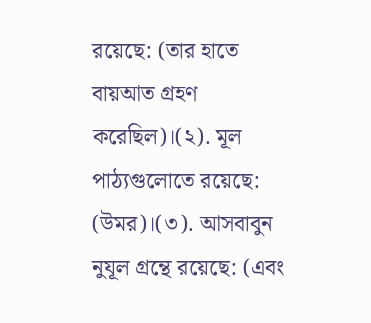রয়েছে: (তার হাতে বায়আত গ্রহণ করেছিল)।(২). মূল পাঠ্যগুলোতে রয়েছে: (উমর)।(৩). আসবাবুন নুযূল গ্রন্থে রয়েছে: (এবং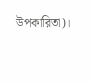উপকারিতা)।